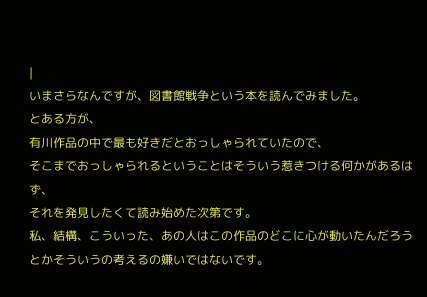|
いまさらなんですが、図書館戦争という本を読んでみました。
とある方が、
有川作品の中で最も好きだとおっしゃられていたので、
そこまでおっしゃられるということはそういう惹きつける何かがあるはず、
それを発見したくて読み始めた次第です。
私、結構、こういった、あの人はこの作品のどこに心が動いたんだろうとかそういうの考えるの嫌いではないです。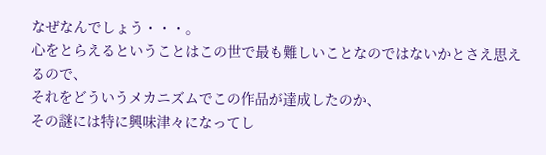なぜなんでしょう・・・。
心をとらえるということはこの世で最も難しいことなのではないかとさえ思えるので、
それをどういうメカニズムでこの作品が達成したのか、
その謎には特に興味津々になってし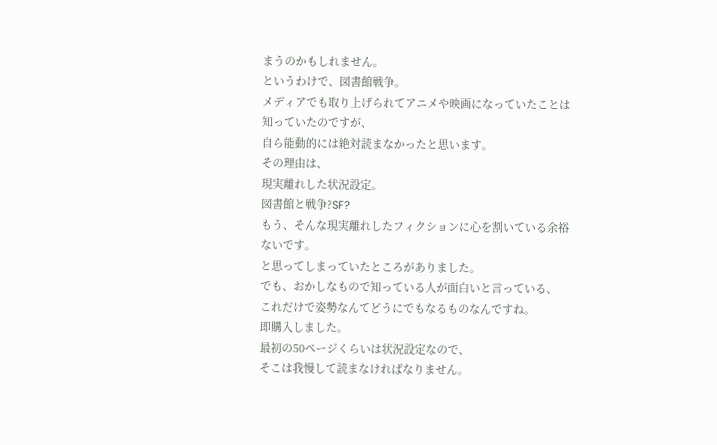まうのかもしれません。
というわけで、図書館戦争。
メディアでも取り上げられてアニメや映画になっていたことは知っていたのですが、
自ら能動的には絶対読まなかったと思います。
その理由は、
現実離れした状況設定。
図書館と戦争?SF?
もう、そんな現実離れしたフィクションに心を割いている余裕ないです。
と思ってしまっていたところがありました。
でも、おかしなもので知っている人が面白いと言っている、
これだけで姿勢なんてどうにでもなるものなんですね。
即購入しました。
最初の50ページくらいは状況設定なので、
そこは我慢して読まなければなりません。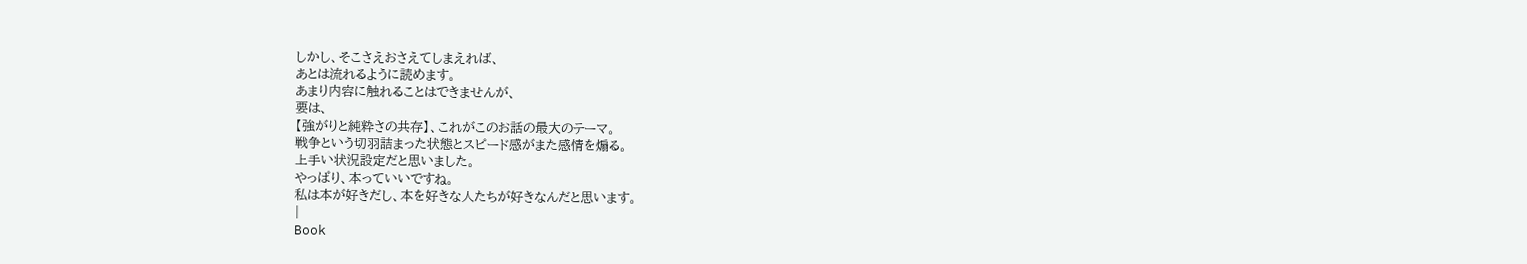しかし、そこさえおさえてしまえれば、
あとは流れるように読めます。
あまり内容に触れることはできませんが、
要は、
【強がりと純粋さの共存】、これがこのお話の最大のテーマ。
戦争という切羽詰まった状態とスピード感がまた感情を煽る。
上手い状況設定だと思いました。
やっぱり、本っていいですね。
私は本が好きだし、本を好きな人たちが好きなんだと思います。
|
Book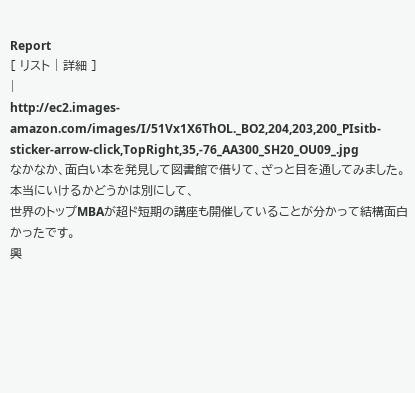Report
[ リスト | 詳細 ]
|
http://ec2.images-amazon.com/images/I/51Vx1X6ThOL._BO2,204,203,200_PIsitb-sticker-arrow-click,TopRight,35,-76_AA300_SH20_OU09_.jpg
なかなか、面白い本を発見して図書館で借りて、ざっと目を通してみました。
本当にいけるかどうかは別にして、
世界のトップMBAが超ド短期の講座も開催していることが分かって結構面白かったです。
興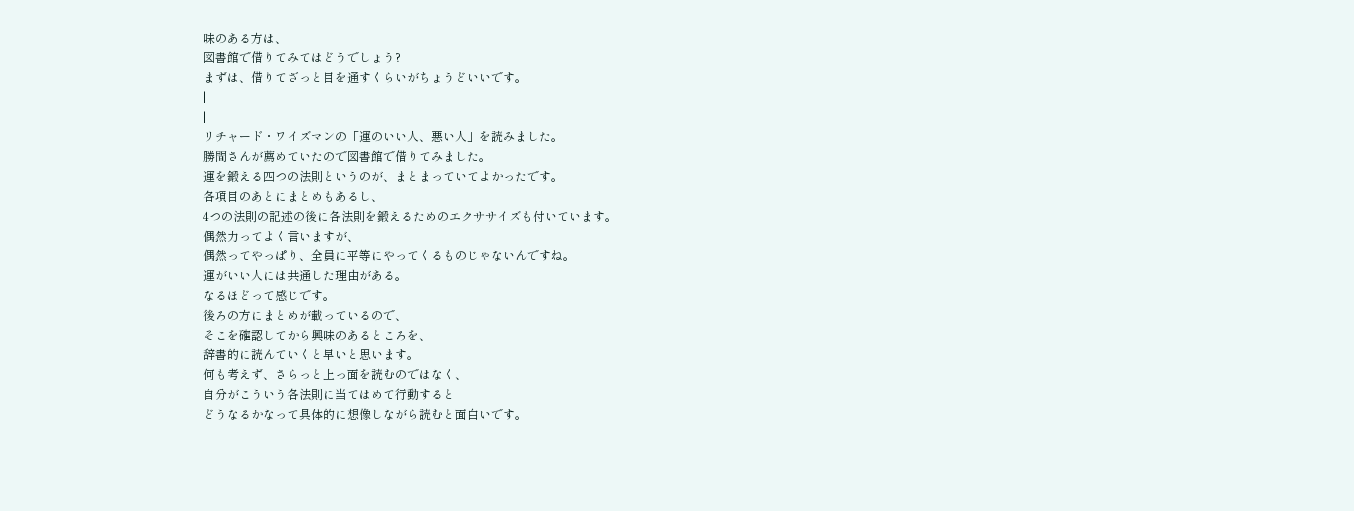味のある方は、
図書館で借りてみてはどうでしょう?
まずは、借りてざっと目を通すくらいがちょうどいいです。
|
|
リチャード・ワイズマンの「運のいい人、悪い人」を読みました。
勝間さんが薦めていたので図書館で借りてみました。
運を鍛える四つの法則というのが、まとまっていてよかったです。
各項目のあとにまとめもあるし、
4つの法則の記述の後に各法則を鍛えるためのエクササイズも付いています。
偶然力ってよく言いますが、
偶然ってやっぱり、全員に平等にやってくるものじゃないんですね。
運がいい人には共通した理由がある。
なるほどって感じです。
後ろの方にまとめが載っているので、
そこを確認してから興味のあるところを、
辞書的に読んていくと早いと思います。
何も考えず、さらっと上っ面を読むのではなく、
自分がこういう各法則に当てはめて行動すると
どうなるかなって具体的に想像しながら読むと面白いです。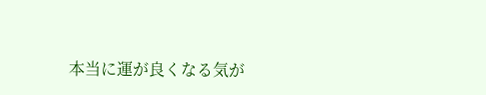本当に運が良くなる気が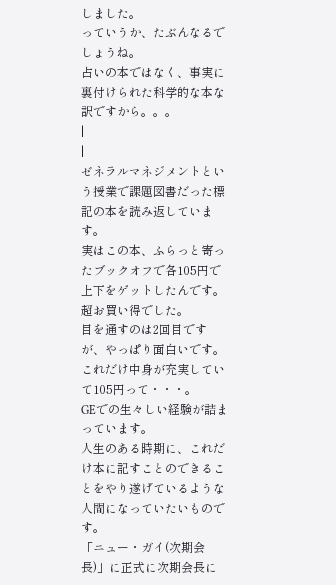しました。
っていうか、たぶんなるでしょうね。
占いの本ではなく、事実に裏付けられた科学的な本な訳ですから。。。
|
|
ゼネラルマネジメントという授業で課題図書だった標記の本を読み返しています。
実はこの本、ふらっと寄ったブックオフで各105円で上下をゲットしたんです。
超お買い得でした。
目を通すのは2回目ですが、やっぱり面白いです。
これだけ中身が充実していて105円って・・・。
GEでの生々しい経験が詰まっています。
人生のある時期に、これだけ本に記すことのできることをやり遂げているような人間になっていたいものです。
「ニュー・ガイ(次期会長)」に正式に次期会長に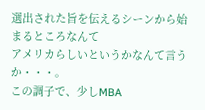選出された旨を伝えるシーンから始まるところなんて
アメリカらしいというかなんて言うか・・・。
この調子で、少しMBA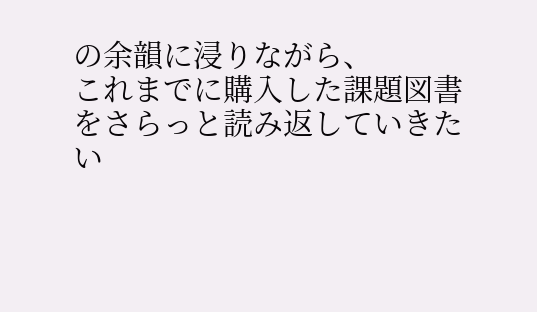の余韻に浸りながら、
これまでに購入した課題図書をさらっと読み返していきたい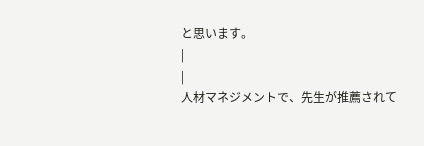と思います。
|
|
人材マネジメントで、先生が推薦されて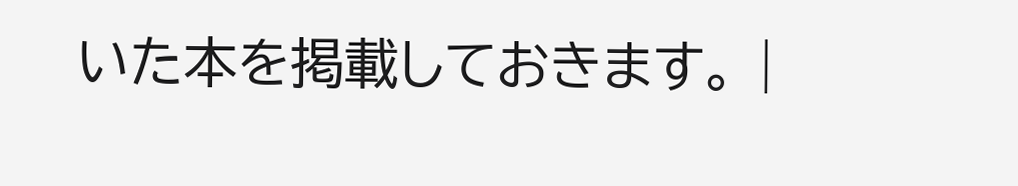いた本を掲載しておきます。 |